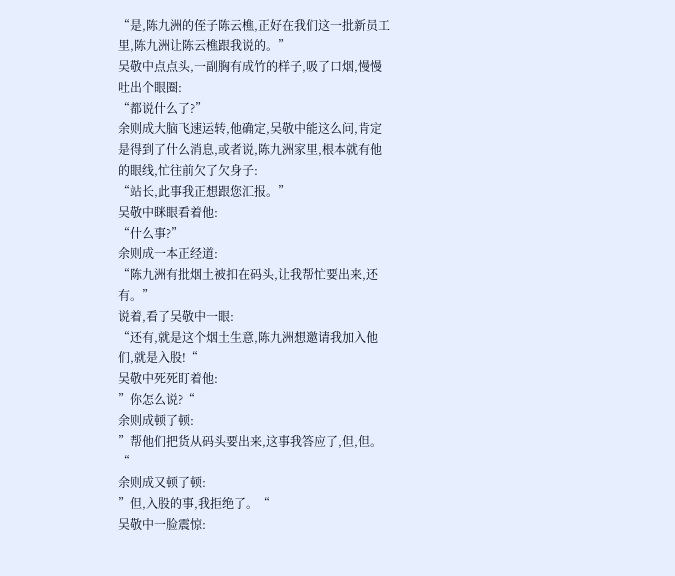“是,陈九洲的侄子陈云樵,正好在我们这一批新员工里,陈九洲让陈云樵跟我说的。”
吴敬中点点头,一副胸有成竹的样子,吸了口烟,慢慢吐出个眼圈:
“都说什么了?”
余则成大脑飞速运转,他确定,吴敬中能这么问,肯定是得到了什么消息,或者说,陈九洲家里,根本就有他的眼线,忙往前欠了欠身子:
“站长,此事我正想跟您汇报。”
吴敬中眯眼看着他:
“什么事?”
余则成一本正经道:
“陈九洲有批烟土被扣在码头,让我帮忙要出来,还有。”
说着,看了吴敬中一眼:
“还有,就是这个烟土生意,陈九洲想邀请我加入他们,就是入股!“
吴敬中死死盯着他:
”你怎么说?“
余则成顿了顿:
”帮他们把货从码头要出来,这事我答应了,但,但。“
余则成又顿了顿:
”但,入股的事,我拒绝了。“
吴敬中一脸震惊: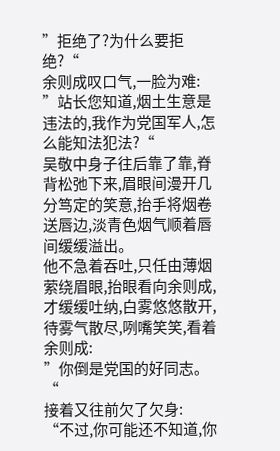”拒绝了?为什么要拒绝?“
余则成叹口气,一脸为难:
”站长您知道,烟土生意是违法的,我作为党国军人,怎么能知法犯法?“
吴敬中身子往后靠了靠,脊背松弛下来,眉眼间漫开几分笃定的笑意,抬手将烟卷送唇边,淡青色烟气顺着唇间缓缓溢出。
他不急着吞吐,只任由薄烟萦绕眉眼,抬眼看向余则成,才缓缓吐纳,白雾悠悠散开,待雾气散尽,咧嘴笑笑,看着余则成:
”你倒是党国的好同志。“
接着又往前欠了欠身:
“不过,你可能还不知道,你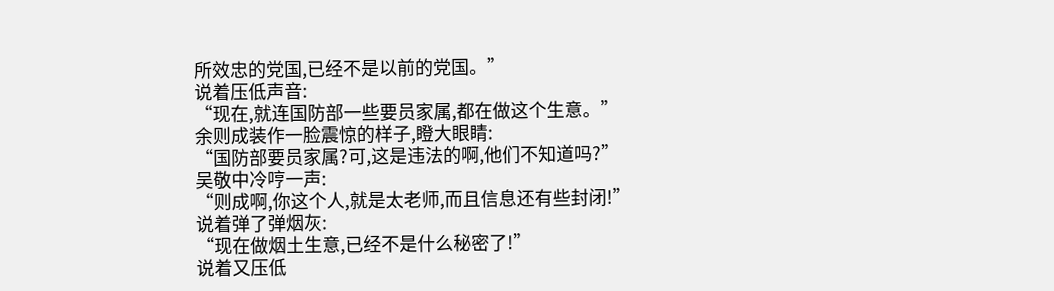所效忠的党国,已经不是以前的党国。”
说着压低声音:
“现在,就连国防部一些要员家属,都在做这个生意。”
余则成装作一脸震惊的样子,瞪大眼睛:
“国防部要员家属?可,这是违法的啊,他们不知道吗?”
吴敬中冷哼一声:
“则成啊,你这个人,就是太老师,而且信息还有些封闭!”
说着弹了弹烟灰:
“现在做烟土生意,已经不是什么秘密了!”
说着又压低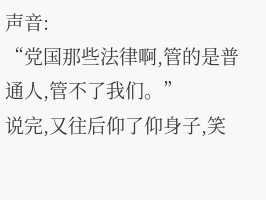声音:
“党国那些法律啊,管的是普通人,管不了我们。”
说完,又往后仰了仰身子,笑